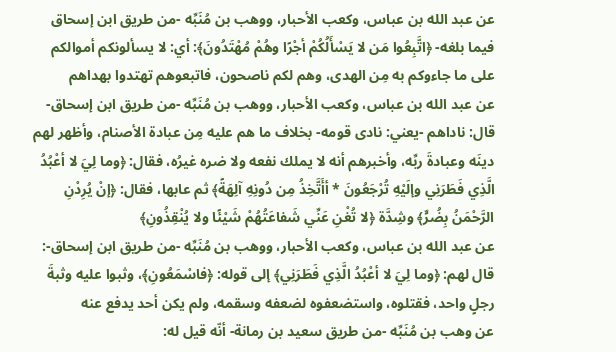عن عبد الله بن عباس، وكعب الأحبار، ووهب بن مُنَبِّه -من طريق ابن إسحاق فيما بلغه- ﴿اتَّبِعُوا مَن لا يَسْأَلُكُمْ أجْرًا وهُمْ مُهْتَدُونَ﴾: أي: لا يسألونكم أموالكم على ما جاءوكم به مِن الهدى، وهم لكم ناصحون، فاتبعوهم تهتدوا بهداهم
عن عبد الله بن عباس، وكعب الأحبار، ووهب بن مُنَبِّه -من طريق ابن إسحاق- قال: ناداهم -يعني: نادى قومه- بخلاف ما هم عليه مِن عبادة الأصنام، وأظهر لهم دينَه وعبادةَ ربِّه، وأخبرهم أنه لا يملك نفعه ولا ضره غيرُه، فقال: ﴿وما لِيَ لا أعْبُدُ الَّذِي فَطَرَنِي وإلَيْهِ تُرْجَعُونَ * أأَتَّخِذُ مِن دُونِهِ آلِهَةً﴾ ثم عابها، فقال: ﴿إنْ يُرِدْنِ الرَّحْمَنُ بِضُرٍّ﴾ وشِدَّة ﴿لا تُغْنِ عَنِّي شَفاعَتُهُمْ شَيْئًا ولا يُنْقِذُونِ﴾
عن عبد الله بن عباس، وكعب الأحبار، ووهب بن مُنَبِّه -من طريق ابن إسحاق-: قال لهم: ﴿وما لِيَ لا أعْبُدُ الَّذِي فَطَرَنِي﴾ إلى قوله: ﴿فاسْمَعُونِ﴾، وثبوا عليه وثبةَ رجلٍ واحد، فقتلوه، واستضعفوه لضعفه وسقمه، ولم يكن أحد يدفع عنه
عن وهب بن مُنَبِّه -من طريق سعيد بن رمانة- أنّه قيل له: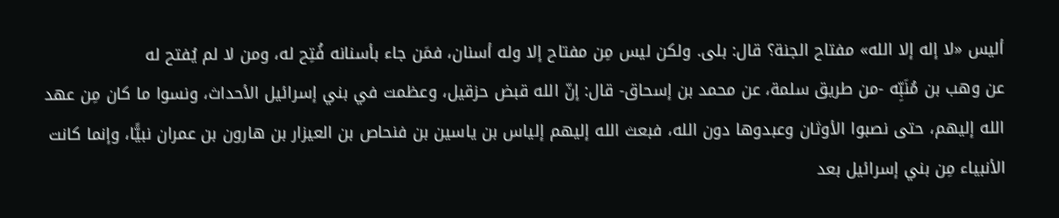أليس «لا إله إلا الله» مفتاح الجنة؟ قال: بلى. ولكن ليس مِن مفتاح إلا وله أسنان، فمَن جاء بأسنانه فُتِح له، ومن لا لم يُفتح له
عن وهب بن مُنَبِّه -من طريق سلمة، عن محمد بن إسحاق- قال: إنّ الله قبض حزقيل، وعظمت في بني إسرائيل الأحداث، ونسوا ما كان مِن عهد الله إليهم، حتى نصبوا الأوثان وعبدوها دون الله، فبعث الله إليهم إلياس بن ياسين بن فنحاص بن العيزار بن هارون بن عمران نبيًّا، وإنما كانت الأنبياء مِن بني إسرائيل بعد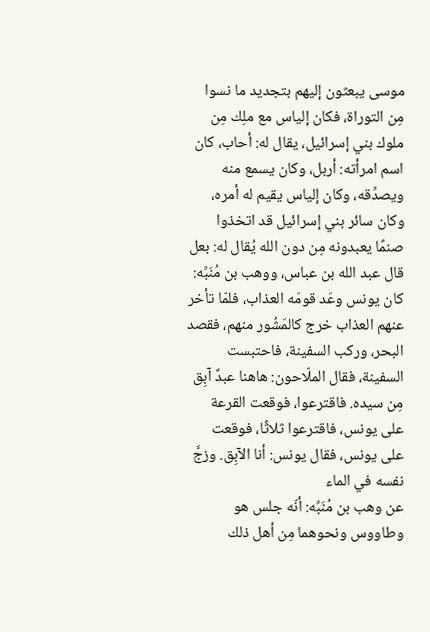موسى يبعثون إليهم بتجديد ما نسوا مِن التوراة، فكان إلياس مع ملِك مِن ملوك بني إسرائيل، يقال له: أحاب، كان اسم امرأته: أربل، وكان يسمع منه ويصدِّقه، وكان إلياس يقيم له أمره، وكان سائر بني إسرائيل قد اتخذوا صنمًا يعبدونه مِن دون الله يُقال له: بعل
قال عبد الله بن عباس، ووهب بن مُنَبِّه: كان يونس وعَد قومَه العذاب، فلمّا تأخر عنهم العذاب خرج كالمَشُور منهم، فقصد البحر، وركب السفينة، فاحتبست السفينة، فقال الملّاحون: هاهنا عبدٌ آبِق مِن سيده. فاقترعوا، فوقعت القرعة على يونس، فاقترعوا ثلاثًا، فوقعت على يونس، فقال يونس: أنا الآبِق. وزجَّ نفسه في الماء
عن وهب بن مُنَبِّه: أنّه جلس هو وطاووس ونحوهما مِن أهل ذلك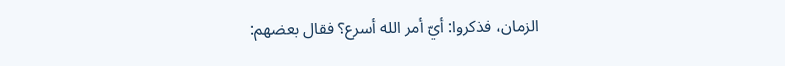الزمان، فذكروا: أيّ أمر الله أسرع؟ فقال بعضهم: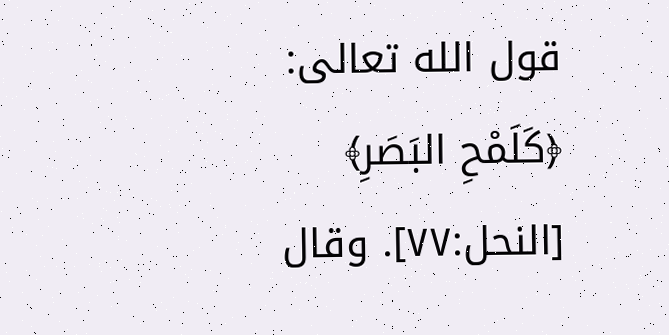قول الله تعالى: ﴿كَلَمْحِ البَصَرِ﴾ [النحل:٧٧]. وقال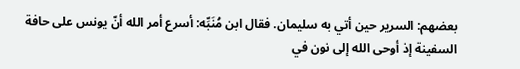بعضهم: السرير حين أتي به سليمان. فقال ابن مُنَبِّه: أسرع أمر الله أنّ يونس على حافة السفينة إذ أوحى الله إلى نون في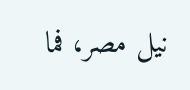نيل مصر، فما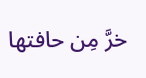خرَّ مِن حافتها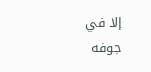إلا في جوفه